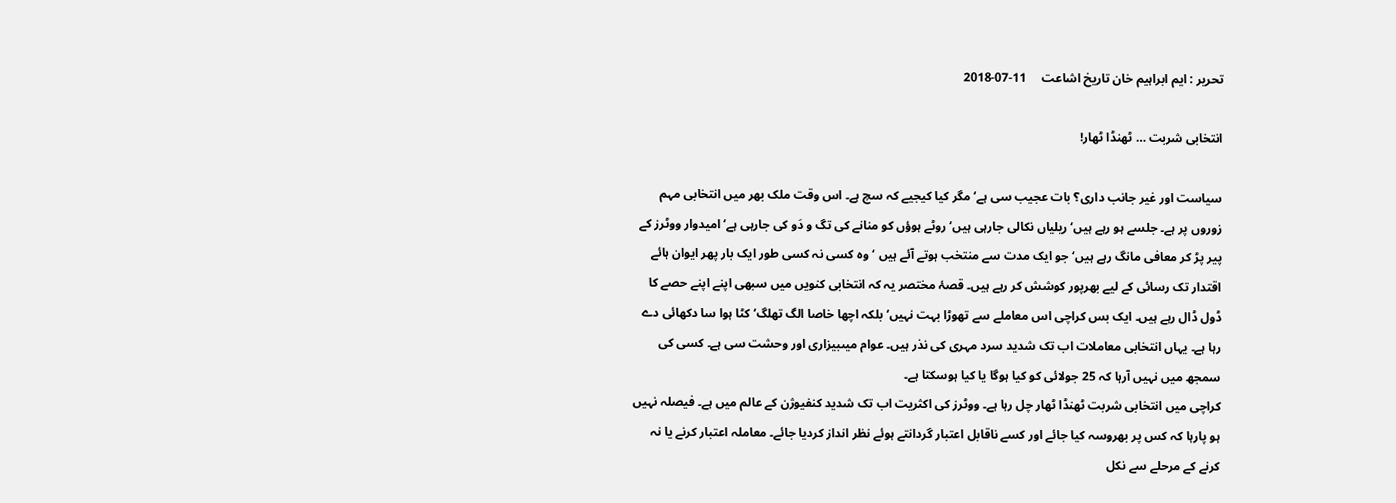تحریر : ایم ابراہیم خان تاریخ اشاعت     11-07-2018

انتخابی شربت … ٹھنڈا ٹھار!

سیاست اور غیر جانب داری؟ بات عجیب سی ہے‘ مگر کیا کیجیے کہ سچ ہے۔ اس وقت ملک بھر میں انتخابی مہم زوروں پر ہے۔ جلسے ہو رہے ہیں‘ ریلیاں نکالی جارہی ہیں‘ روٹے ہوؤں کو منانے کی تگ و دَو کی جارہی ہے‘ امیدوار ووٹرز کے پیر پڑ کر معافی مانگ رہے ہیں‘ جو ایک مدت سے منتخب ہوتے آئے ہیں ‘وہ کسی نہ کسی طور ایک بار پھر ایوان ہائے اقتدار تک رسائی کے لیے بھرپور کوشش کر رہے ہیں۔ قصۂ مختصر یہ کہ انتخابی کنویں میں سبھی اپنے اپنے حصے کا ڈول ڈال رہے ہیں۔ ایک بس کراچی اس معاملے سے تھوڑا بہت نہیں‘ بلکہ اچھا خاصا الگ تھلگ‘ کٹا ہوا سا دکھائی دے رہا ہے۔ یہاں انتخابی معاملات اب تک شدید سرد مہری کی نذر ہیں۔ عوام میںبیزاری اور وحشت سی ہے۔ کسی کی سمجھ میں نہیں آرہا کہ 25 جولائی کو کیا ہوگا یا کیا ہوسکتا ہے۔
کراچی میں انتخابی شربت ٹھنڈا ٹھار چل رہا ہے۔ ووٹرز کی اکثریت اب تک شدید کنفیوژن کے عالم میں ہے۔ فیصلہ نہیں ہو پارہا کہ کس پر بھروسہ کیا جائے اور کسے ناقابل اعتبار گردانتے ہوئے نظر انداز کردیا جائے۔ معاملہ اعتبار کرنے یا نہ کرنے کے مرحلے سے نکل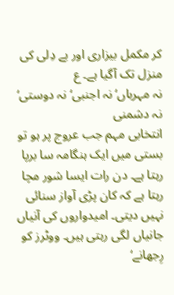کر مکمل بیزاری اور بے دِلی کی منزل تک آگیا ہے۔ ع
نہ مہرباں‘ نہ اجنبی‘ نہ دوستی‘ نہ دشمنی
انتخابی مہم جب عروج پر ہو تو بستی میں ایک ہنگامہ سا برپا رہتا ہے۔ دن رات ایسا شور مچا رہتا ہے کہ کان پڑی آواز سنائی نہیں دیتی۔ امیدواروں کی آنیاں جانیاں لگی رہتی ہیں۔ ووٹرز کو رِجھانے‘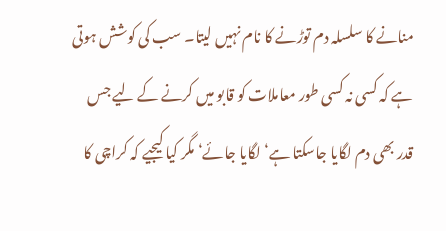منانے کا سلسلہ دم توڑنے کا نام نہیں لیتا۔ سب کی کوشش ہوتی ہے کہ کسی نہ کسی طور معاملات کو قابو میں کرنے کے لیے جس قدر بھی دم لگایا جاسکتا ہے‘ لگایا جائے‘ مگر کیا کیجیے کہ کراچی کا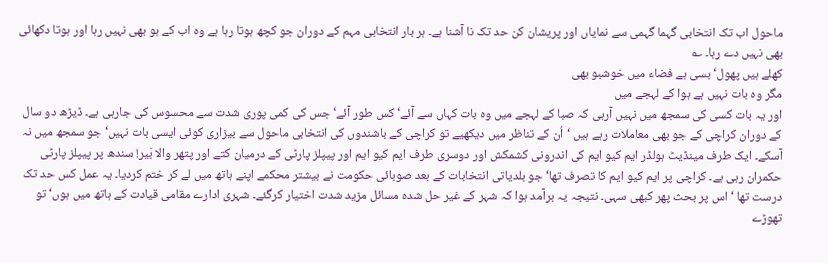ماحول اب تک انتخابی گہما گہمی سے نمایاں اور پریشان کن حد تک نا آشنا ہے۔ ہر بار انتخابی مہم کے دوران جو کچھ ہوتا رہا ہے وہ اب کے ہو بھی نہیں رہا اور ہوتا دکھائی بھی نہیں دے رہا۔ ؎
کھلے ہیں پھول‘ بسی ہے فضاء میں خوشبو بھی
مگر وہ بات نہیں ہے ہوا کے لہجے میں
اور یہ بات کسی کی سمجھ میں نہیں آرہی کہ صبا کے لہجے میں وہ بات کہاں سے آئے‘ کس طور آئے‘ جس کی کمی پوری شدت سے محسوس کی جارہی ہے۔ ڈیڑھ دو سال کے دوران کراچی کے جو بھی معاملات رہے ہیں ‘اُن کے تناظر میں دیکھیے تو کراچی کے باشندوں کی انتخابی ماحول سے بیزاری کوئی ایسی بات نہیں‘ جو سمجھ میں نہ آسکے۔ ایک طرف مینڈیٹ ہولڈر ایم کیو ایم کی اندرونی کشمکش اور دوسری طرف ایم کیو ایم اور پیپلز پارٹی کے درمیان کتے اور پتھر والا بَیر! سندھ پر پیپلز پارٹی حکمران رہی ہے۔ کراچی پر ایم کیو ایم کا تصرف تھا‘ جو بلدیاتی انتخابات کے بعد صوبائی حکومت نے بیشتر محکمے اپنے ہاتھ میں لے کر ختم کردیا۔ یہ عمل کس حد تک درست تھا ‘اس پر بحث پھر کبھی سہی۔ نتیجہ یہ برآمد ہوا کہ شہر کے غیر حل شدہ مسائل مزید شدت اختیار کرگئے۔ شہری ادارے مقامی قیادت کے ہاتھ میں ہوں‘ تو تھوڑے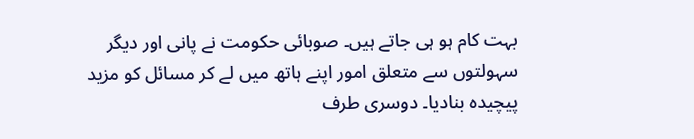بہت کام ہو ہی جاتے ہیں۔ صوبائی حکومت نے پانی اور دیگر سہولتوں سے متعلق امور اپنے ہاتھ میں لے کر مسائل کو مزید پیچیدہ بنادیا۔ دوسری طرف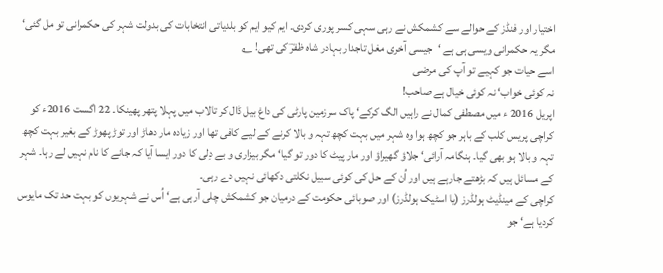اختیار اور فنڈز کے حوالے سے کشمکش نے رہی سہی کسر پوری کردی۔ ایم کیو ایم کو بلدیاتی انتخابات کی بدولت شہر کی حکمرانی تو مل گئی‘ مگر یہ حکمرانی ویسی ہی ہے ‘جیسی آخری مغل تاجدار بہادر شاہ ظفرؔ کی تھی! ؎
اسے حیات جو کہیے تو آپ کی مرضی
نہ کوئی خواب‘ نہ کوئی خیال ہے صاحب!
اپریل 2016 ء میں مصطفی کمال نے راہیں الگ کرکے‘ پاک سرزمین پارٹی کی داغ بیل ڈال کر تالاب میں پہلا پتھر پھینکا۔ 22 اگست 2016ء کو کراچی پریس کلب کے باہر جو کچھ ہوا وہ شہر میں بہت کچھ تہہ و بالا کرنے کے لیے کافی تھا اور زیادہ مار دھاڑ اور توڑ پھوڑ کے بغیر بہت کچھ تہہ و بالا ہو بھی گیا۔ ہنگامہ آرائی‘ جلاؤ گھیراؤ اور مار پیٹ کا دور تو گیا‘ مگر بیزاری و بے دِلی کا دور ایسا آیا کہ جانے کا نام نہیں لے رہا۔ شہر کے مسائل ہیں کہ بڑھتے جارہے ہیں اور اُن کے حل کی کوئی سبیل نکلتی دکھائی نہیں دے رہی۔
کراچی کے مینڈیٹ ہولڈرز (یا اسٹیک ہولڈرز) اور صوبائی حکومت کے درمیان جو کشمکش چلی آرہی ہے‘ اُس نے شہریوں کو بہت حد تک مایوس کردیا ہے‘ جو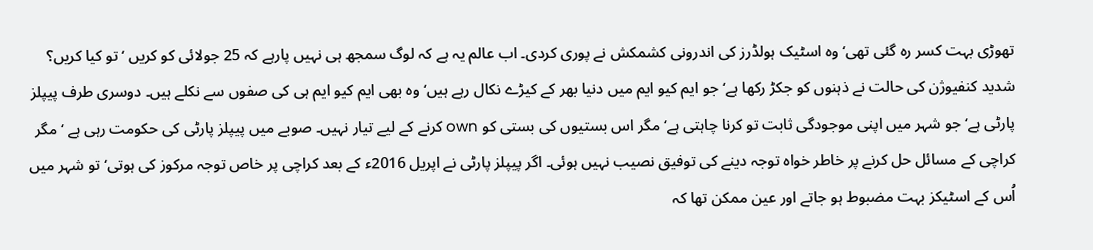تھوڑی بہت کسر رہ گئی تھی‘ وہ اسٹیک ہولڈرز کی اندرونی کشمکش نے پوری کردی۔ اب عالم یہ ہے کہ لوگ سمجھ ہی نہیں پارہے کہ 25 جولائی کو کریں ‘تو کیا کریں؟ شدید کنفیوژن کی حالت نے ذہنوں کو جکڑ رکھا ہے‘ جو ایم کیو ایم میں دنیا بھر کے کیڑے نکال رہے ہیں‘ وہ بھی ایم کیو ایم ہی کی صفوں سے نکلے ہیں۔ دوسری طرف پیپلز پارٹی ہے‘ جو شہر میں اپنی موجودگی ثابت تو کرنا چاہتی ہے‘ مگر اس بستیوں کی بستی کو own کرنے کے لیے تیار نہیں۔ صوبے میں پیپلز پارٹی کی حکومت رہی ہے ‘ مگر کراچی کے مسائل حل کرنے پر خاطر خواہ توجہ دینے کی توفیق نصیب نہیں ہوئی۔ اگر پیپلز پارٹی نے اپریل 2016ء کے بعد کراچی پر خاص توجہ مرکوز کی ہوتی‘ تو شہر میں اُس کے اسٹیکز بہت مضبوط ہو جاتے اور عین ممکن تھا کہ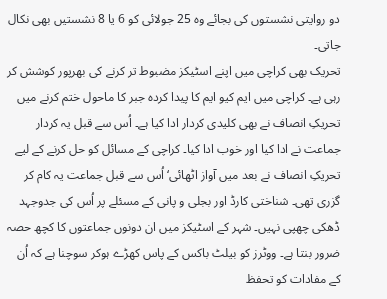دو روایتی نشستوں کی بجائے وہ 25 جولائی کو 6 یا 8 نشستیں بھی نکال جاتی۔
تحریک بھی کراچی میں اپنے اسٹیکز مضبوط تر کرنے کی بھرپور کوشش کر رہی ہے۔ کراچی میں ایم کیو ایم کا پیدا کردہ جبر کا ماحول ختم کرنے میں تحریکِ انصاف نے بھی کلیدی کردار ادا کیا ہے۔ اُس سے قبل یہ کردار جماعت نے ادا کیا اور خوب ادا کیا۔ کراچی کے مسائل کو حل کرنے کے لیے تحریکِ انصاف نے بعد میں آواز اٹھائی‘ اُس سے قبل جماعت یہ کام کر گزری تھی۔ شناختی کارڈ اور بجلی و پانی کے مسئلے پر اُس کی جدوجہد ڈھکی چھپی نہیں۔ شہر کے اسٹیکز میں ان دونوں جماعتوں کا کچھ حصہ ضرور بنتا ہے۔ ووٹرز کو بیلٹ باکس کے پاس کھڑے ہوکر سوچنا ہے کہ اُن کے مفادات کو تحفظ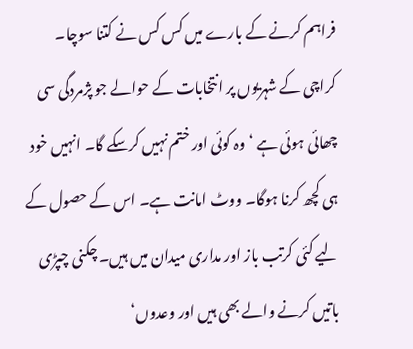فراہم کرنے کے بارے میں کس کس نے کتنا سوچا۔
کراچی کے شہریوں پر انتخابات کے حوالے جو پژمردگی سی چھائی ہوئی ہے ‘وہ کوئی اور ختم نہیں کرسکے گا۔ انہیں خود ہی کچھ کرنا ہوگا۔ ووٹ امانت ہے۔ اس کے حصول کے لیے کئی کرتب باز اور مداری میدان میں ہیں۔ چکنی چپڑی باتیں کرنے والے بھی ہیں اور وعدوں‘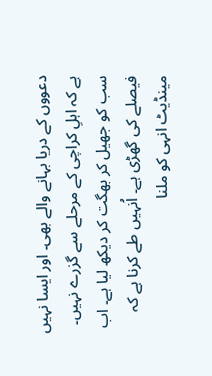دعووں کے دریا بہانے والے بھی۔ اور ایسا نہیں ہے کہ اہلِ کراچی کے مرحلے سے گزرے نہیں۔ سب کو جھیل کر بھگت کر دیکھ لیا ہے۔ اب فیصلے کی گھڑی ہے۔ اُنہیں طے کرنا ہے کہ مینڈیٹ انہی کو ملنا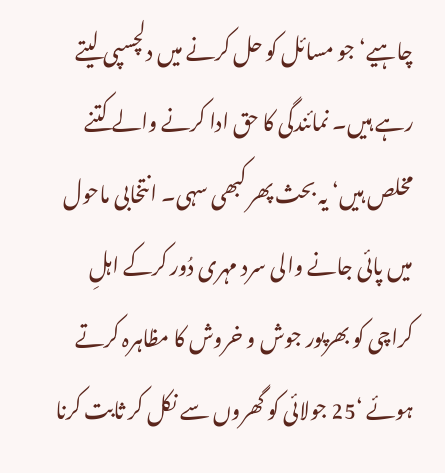چاہیے‘ جو مسائل کو حل کرنے میں دلچسپی لیتے رہے ہیں۔ نمائندگی کا حق ادا کرنے والے کتنے مخلص ہیں‘ یہ بحث پھر کبھی سہی۔ انتخابی ماحول میں پائی جانے والی سرد مہری دُور کرکے اہلِ کراچی کو بھرپور جوش و خروش کا مظاہرہ کرتے ہوئے ‘25 جولائی کو گھروں سے نکل کر ثابت کرنا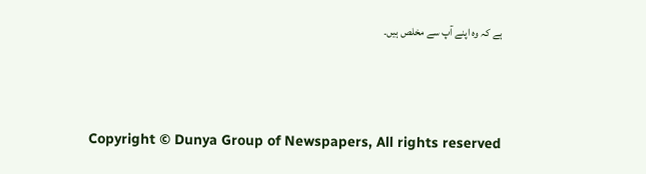ہے کہ وہ اپنے آپ سے مخلص ہیں۔



Copyright © Dunya Group of Newspapers, All rights reserved